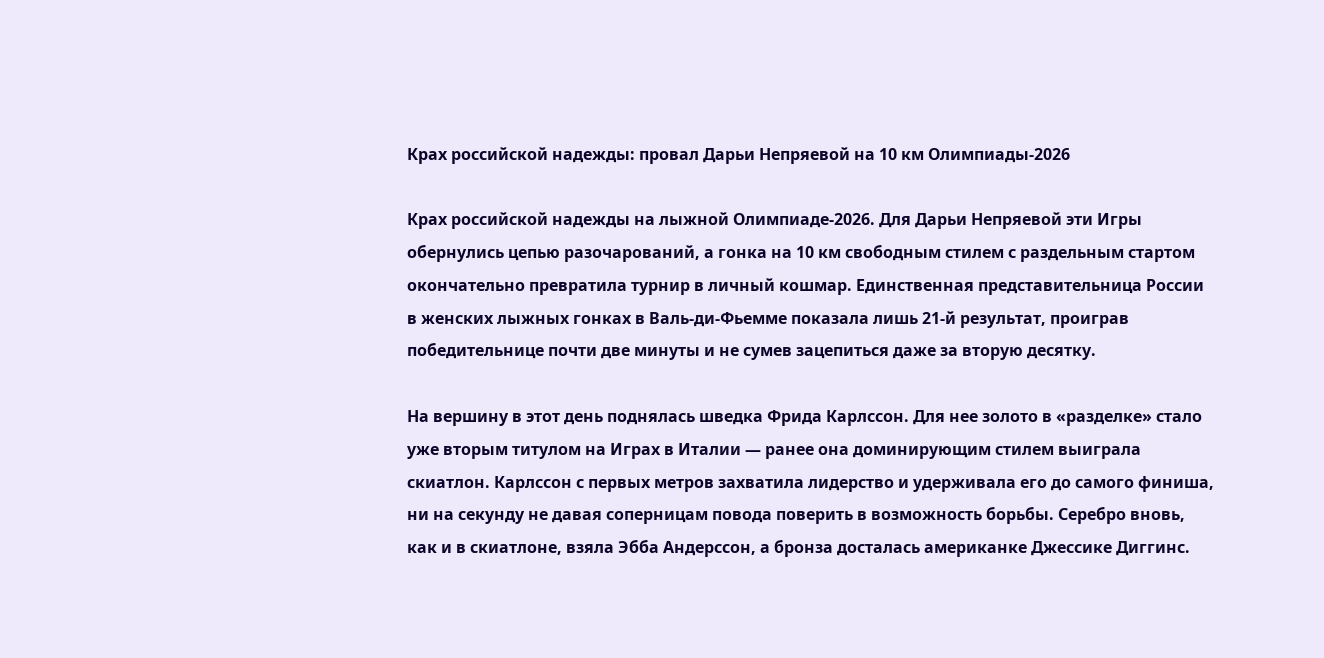Крах российской надежды: провал Дарьи Непряевой на 10 км Олимпиады-2026

Крах российской надежды на лыжной Олимпиаде-2026. Для Дарьи Непряевой эти Игры обернулись цепью разочарований, а гонка на 10 км свободным стилем с раздельным стартом окончательно превратила турнир в личный кошмар. Единственная представительница России в женских лыжных гонках в Валь-ди-Фьемме показала лишь 21-й результат, проиграв победительнице почти две минуты и не сумев зацепиться даже за вторую десятку.

На вершину в этот день поднялась шведка Фрида Карлссон. Для нее золото в «разделке» стало уже вторым титулом на Играх в Италии — ранее она доминирующим стилем выиграла скиатлон. Карлссон с первых метров захватила лидерство и удерживала его до самого финиша, ни на секунду не давая соперницам повода поверить в возможность борьбы. Серебро вновь, как и в скиатлоне, взяла Эбба Андерссон, а бронза досталась американке Джессике Диггинс.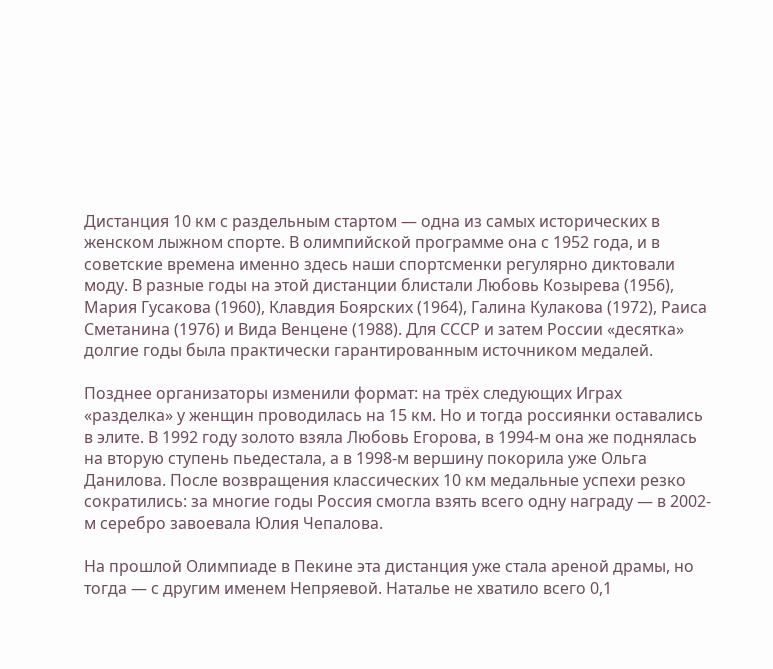Дистанция 10 км с раздельным стартом — одна из самых исторических в женском лыжном спорте. В олимпийской программе она с 1952 года, и в советские времена именно здесь наши спортсменки регулярно диктовали моду. В разные годы на этой дистанции блистали Любовь Козырева (1956), Мария Гусакова (1960), Клавдия Боярских (1964), Галина Кулакова (1972), Раиса Сметанина (1976) и Вида Венцене (1988). Для СССР и затем России «десятка» долгие годы была практически гарантированным источником медалей.

Позднее организаторы изменили формат: на трёх следующих Играх «разделка» у женщин проводилась на 15 км. Но и тогда россиянки оставались в элите. В 1992 году золото взяла Любовь Егорова, в 1994-м она же поднялась на вторую ступень пьедестала, а в 1998-м вершину покорила уже Ольга Данилова. После возвращения классических 10 км медальные успехи резко сократились: за многие годы Россия смогла взять всего одну награду — в 2002-м серебро завоевала Юлия Чепалова.

На прошлой Олимпиаде в Пекине эта дистанция уже стала ареной драмы, но тогда — с другим именем Непряевой. Наталье не хватило всего 0,1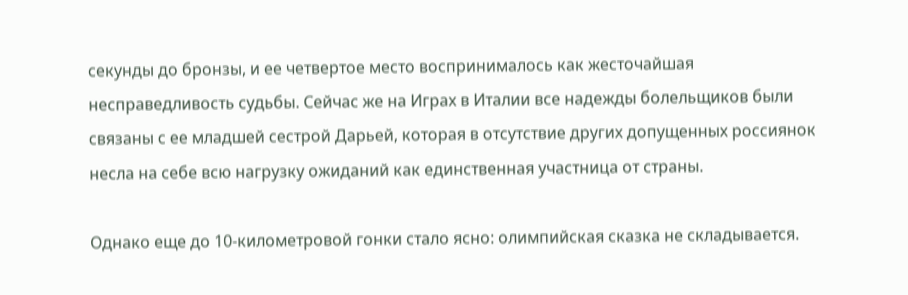секунды до бронзы, и ее четвертое место воспринималось как жесточайшая несправедливость судьбы. Сейчас же на Играх в Италии все надежды болельщиков были связаны с ее младшей сестрой Дарьей, которая в отсутствие других допущенных россиянок несла на себе всю нагрузку ожиданий как единственная участница от страны.

Однако еще до 10-километровой гонки стало ясно: олимпийская сказка не складывается.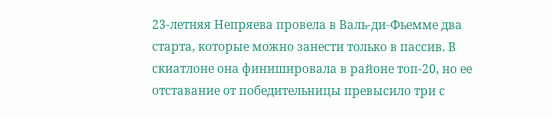23-летняя Непряева провела в Валь-ди-Фьемме два старта, которые можно занести только в пассив. В скиатлоне она финишировала в районе топ-20, но ее отставание от победительницы превысило три с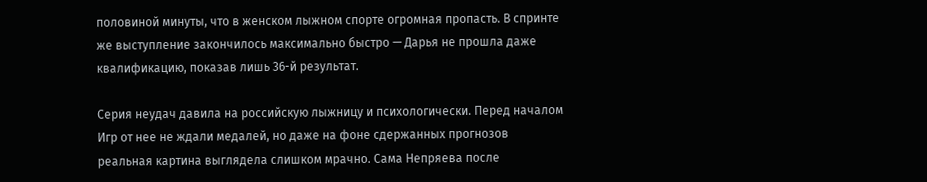половиной минуты, что в женском лыжном спорте огромная пропасть. В спринте же выступление закончилось максимально быстро — Дарья не прошла даже квалификацию, показав лишь 36-й результат.

Серия неудач давила на российскую лыжницу и психологически. Перед началом Игр от нее не ждали медалей, но даже на фоне сдержанных прогнозов реальная картина выглядела слишком мрачно. Сама Непряева после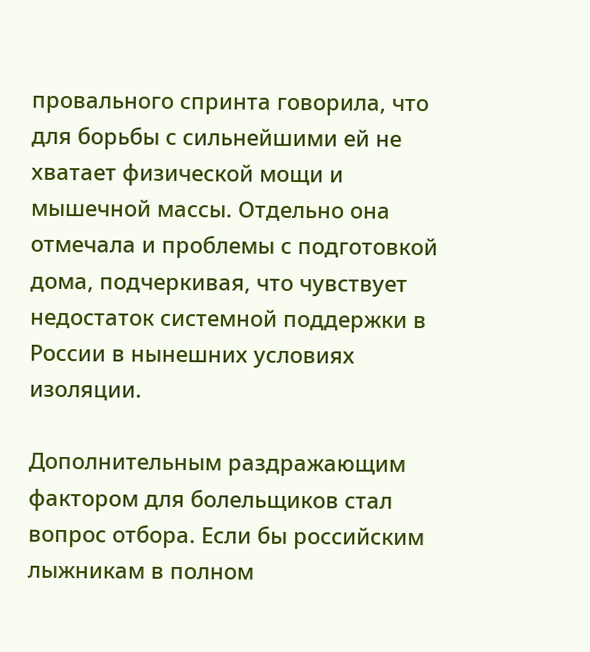провального спринта говорила, что для борьбы с сильнейшими ей не хватает физической мощи и мышечной массы. Отдельно она отмечала и проблемы с подготовкой дома, подчеркивая, что чувствует недостаток системной поддержки в России в нынешних условиях изоляции.

Дополнительным раздражающим фактором для болельщиков стал вопрос отбора. Если бы российским лыжникам в полном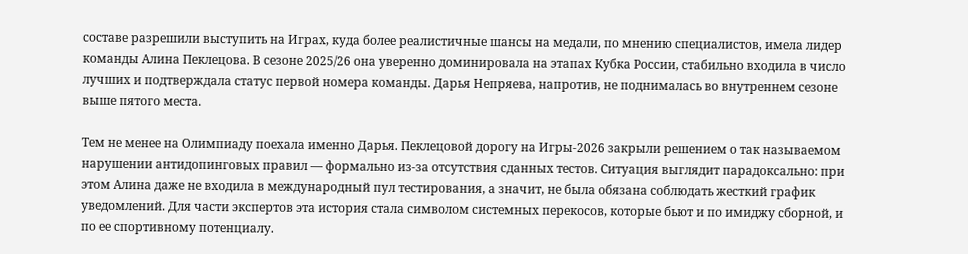составе разрешили выступить на Играх, куда более реалистичные шансы на медали, по мнению специалистов, имела лидер команды Алина Пеклецова. В сезоне 2025/26 она уверенно доминировала на этапах Кубка России, стабильно входила в число лучших и подтверждала статус первой номера команды. Дарья Непряева, напротив, не поднималась во внутреннем сезоне выше пятого места.

Тем не менее на Олимпиаду поехала именно Дарья. Пеклецовой дорогу на Игры-2026 закрыли решением о так называемом нарушении антидопинговых правил — формально из-за отсутствия сданных тестов. Ситуация выглядит парадоксально: при этом Алина даже не входила в международный пул тестирования, а значит, не была обязана соблюдать жесткий график уведомлений. Для части экспертов эта история стала символом системных перекосов, которые бьют и по имиджу сборной, и по ее спортивному потенциалу.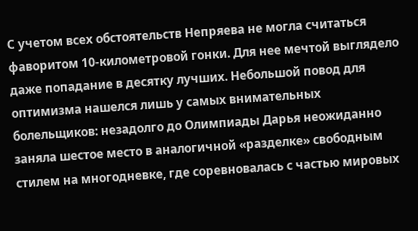С учетом всех обстоятельств Непряева не могла считаться фаворитом 10-километровой гонки. Для нее мечтой выглядело даже попадание в десятку лучших. Небольшой повод для оптимизма нашелся лишь у самых внимательных болельщиков: незадолго до Олимпиады Дарья неожиданно заняла шестое место в аналогичной «разделке» свободным стилем на многодневке, где соревновалась с частью мировых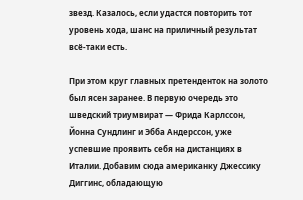звезд. Казалось, если удастся повторить тот уровень хода, шанс на приличный результат всё-таки есть.

При этом круг главных претенденток на золото был ясен заранее. В первую очередь это шведский триумвират — Фрида Карлссон, Йонна Сундлинг и Эбба Андерссон, уже успевшие проявить себя на дистанциях в Италии. Добавим сюда американку Джессику Диггинс, обладающую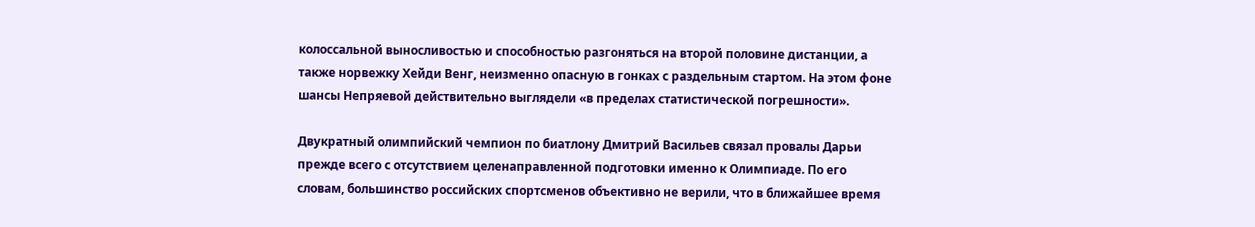колоссальной выносливостью и способностью разгоняться на второй половине дистанции, а также норвежку Хейди Венг, неизменно опасную в гонках с раздельным стартом. На этом фоне шансы Непряевой действительно выглядели «в пределах статистической погрешности».

Двукратный олимпийский чемпион по биатлону Дмитрий Васильев связал провалы Дарьи прежде всего с отсутствием целенаправленной подготовки именно к Олимпиаде. По его словам, большинство российских спортсменов объективно не верили, что в ближайшее время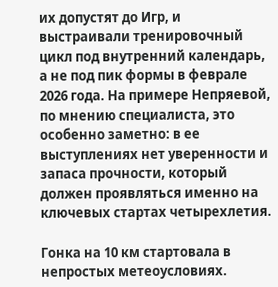их допустят до Игр, и выстраивали тренировочный цикл под внутренний календарь, а не под пик формы в феврале 2026 года. На примере Непряевой, по мнению специалиста, это особенно заметно: в ее выступлениях нет уверенности и запаса прочности, который должен проявляться именно на ключевых стартах четырехлетия.

Гонка на 10 км стартовала в непростых метеоусловиях.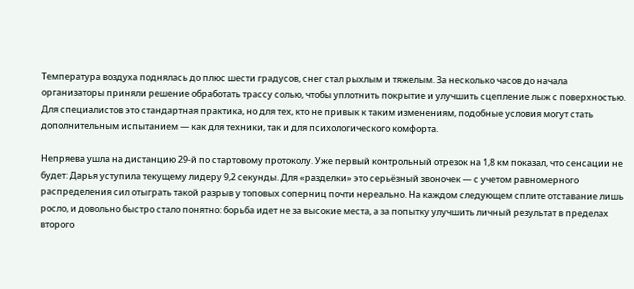Температура воздуха поднялась до плюс шести градусов, снег стал рыхлым и тяжелым. За несколько часов до начала организаторы приняли решение обработать трассу солью, чтобы уплотнить покрытие и улучшить сцепление лыж с поверхностью. Для специалистов это стандартная практика, но для тех, кто не привык к таким изменениям, подобные условия могут стать дополнительным испытанием — как для техники, так и для психологического комфорта.

Непряева ушла на дистанцию 29-й по стартовому протоколу. Уже первый контрольный отрезок на 1,8 км показал, что сенсации не будет: Дарья уступила текущему лидеру 9,2 секунды. Для «разделки» это серьёзный звоночек — с учетом равномерного распределения сил отыграть такой разрыв у топовых соперниц почти нереально. На каждом следующем сплите отставание лишь росло, и довольно быстро стало понятно: борьба идет не за высокие места, а за попытку улучшить личный результат в пределах второго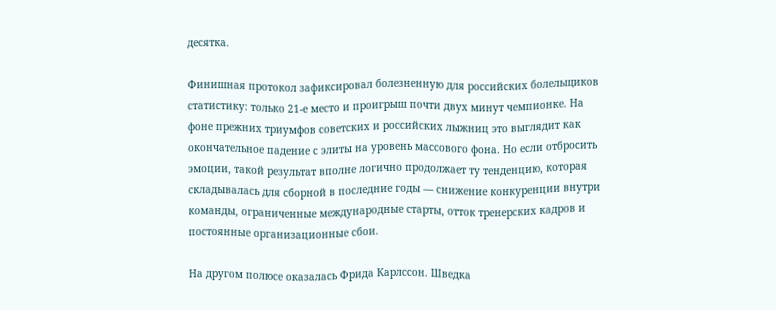десятка.

Финишная протокол зафиксировал болезненную для российских болельщиков статистику: только 21-е место и проигрыш почти двух минут чемпионке. На фоне прежних триумфов советских и российских лыжниц это выглядит как окончательное падение с элиты на уровень массового фона. Но если отбросить эмоции, такой результат вполне логично продолжает ту тенденцию, которая складывалась для сборной в последние годы — снижение конкуренции внутри команды, ограниченные международные старты, отток тренерских кадров и постоянные организационные сбои.

На другом полюсе оказалась Фрида Карлссон. Шведка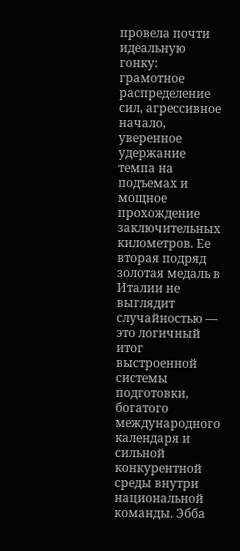провела почти идеальную гонку: грамотное распределение сил, агрессивное начало, уверенное удержание темпа на подъемах и мощное прохождение заключительных километров. Ее вторая подряд золотая медаль в Италии не выглядит случайностью — это логичный итог выстроенной системы подготовки, богатого международного календаря и сильной конкурентной среды внутри национальной команды. Эбба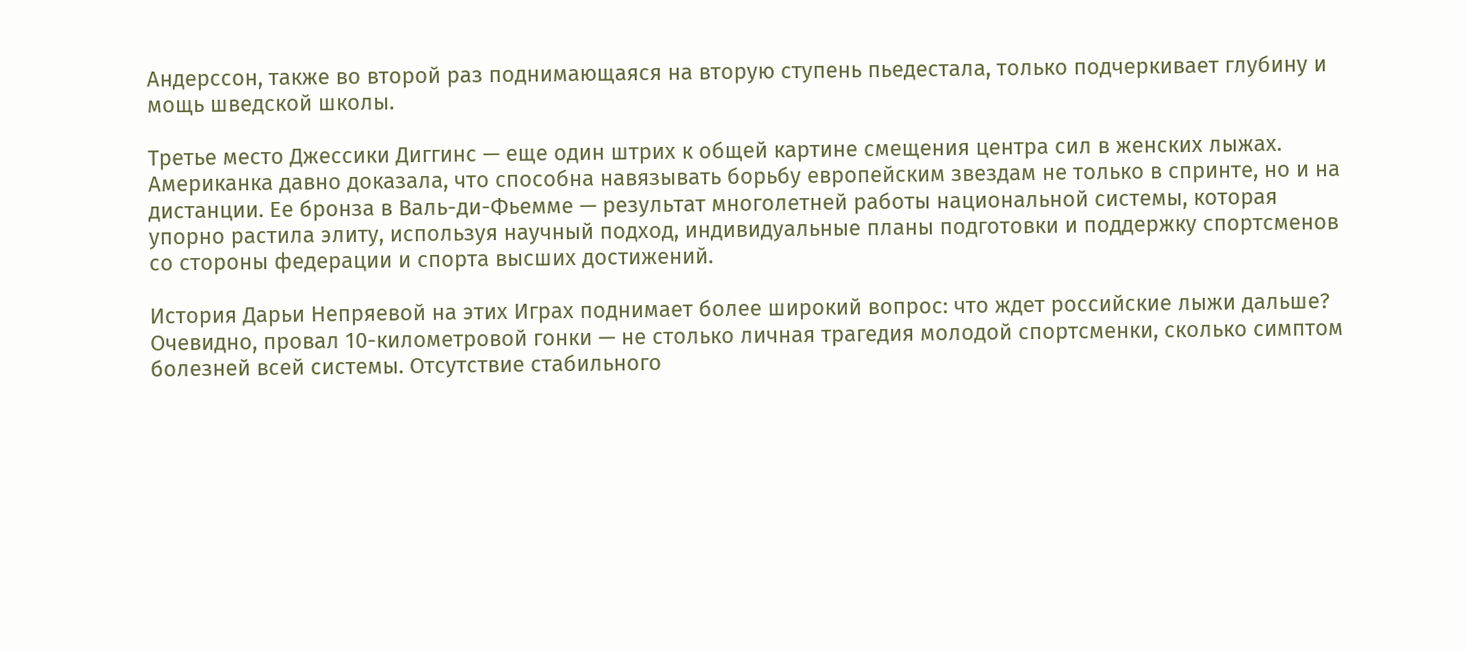Андерссон, также во второй раз поднимающаяся на вторую ступень пьедестала, только подчеркивает глубину и мощь шведской школы.

Третье место Джессики Диггинс — еще один штрих к общей картине смещения центра сил в женских лыжах. Американка давно доказала, что способна навязывать борьбу европейским звездам не только в спринте, но и на дистанции. Ее бронза в Валь-ди-Фьемме — результат многолетней работы национальной системы, которая упорно растила элиту, используя научный подход, индивидуальные планы подготовки и поддержку спортсменов со стороны федерации и спорта высших достижений.

История Дарьи Непряевой на этих Играх поднимает более широкий вопрос: что ждет российские лыжи дальше? Очевидно, провал 10-километровой гонки — не столько личная трагедия молодой спортсменки, сколько симптом болезней всей системы. Отсутствие стабильного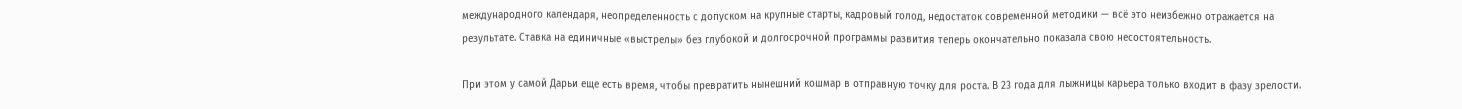международного календаря, неопределенность с допуском на крупные старты, кадровый голод, недостаток современной методики — всё это неизбежно отражается на результате. Ставка на единичные «выстрелы» без глубокой и долгосрочной программы развития теперь окончательно показала свою несостоятельность.

При этом у самой Дарьи еще есть время, чтобы превратить нынешний кошмар в отправную точку для роста. В 23 года для лыжницы карьера только входит в фазу зрелости.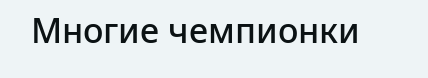Многие чемпионки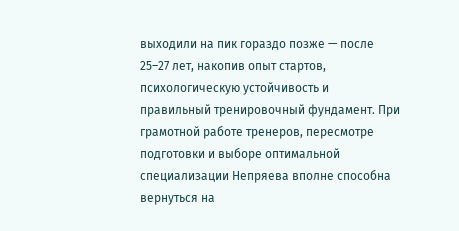выходили на пик гораздо позже — после 25–27 лет, накопив опыт стартов, психологическую устойчивость и правильный тренировочный фундамент. При грамотной работе тренеров, пересмотре подготовки и выборе оптимальной специализации Непряева вполне способна вернуться на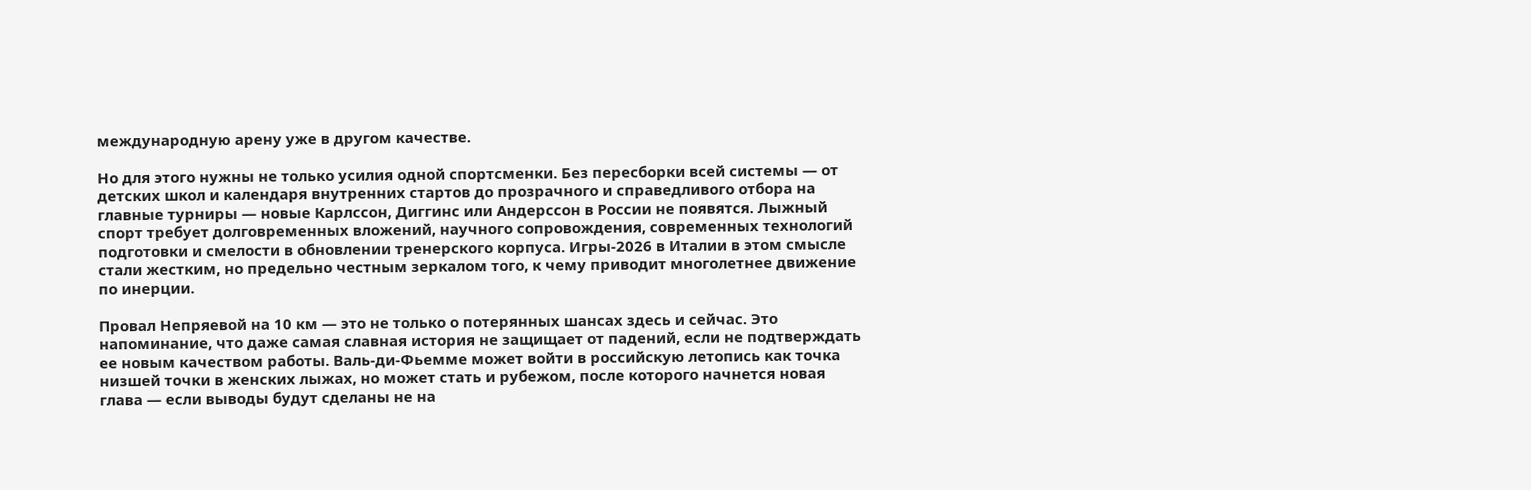международную арену уже в другом качестве.

Но для этого нужны не только усилия одной спортсменки. Без пересборки всей системы — от детских школ и календаря внутренних стартов до прозрачного и справедливого отбора на главные турниры — новые Карлссон, Диггинс или Андерссон в России не появятся. Лыжный спорт требует долговременных вложений, научного сопровождения, современных технологий подготовки и смелости в обновлении тренерского корпуса. Игры-2026 в Италии в этом смысле стали жестким, но предельно честным зеркалом того, к чему приводит многолетнее движение по инерции.

Провал Непряевой на 10 км — это не только о потерянных шансах здесь и сейчас. Это напоминание, что даже самая славная история не защищает от падений, если не подтверждать ее новым качеством работы. Валь-ди-Фьемме может войти в российскую летопись как точка низшей точки в женских лыжах, но может стать и рубежом, после которого начнется новая глава — если выводы будут сделаны не на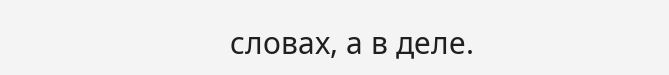словах, а в деле.